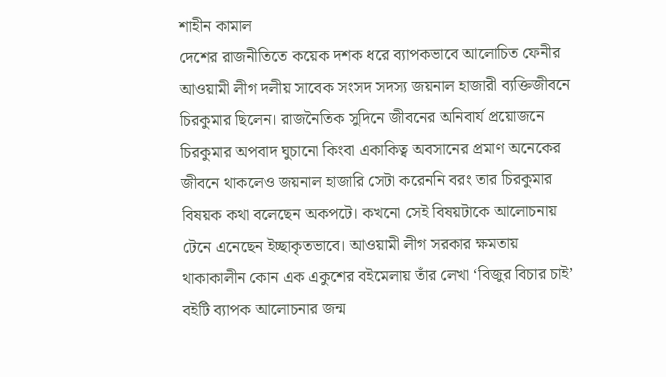শাহীন কামাল
দেশের রাজনীতিতে কয়েক দশক ধরে ব্যাপকভাবে আলোচিত ফেনীর আওয়ামী লীগ দলীয় সাবেক সংসদ সদস্য জয়নাল হাজারী ব্যক্তিজীবনে চিরকুমার ছিলেন। রাজনৈতিক সুদিনে জীবনের অনিবার্য প্রয়োজনে চিরকুমার অপবাদ ঘুচানো কিংবা একাকিত্ব অবসানের প্রমাণ অনেকের জীবনে থাকলেও জয়নাল হাজারি সেটা করেননি বরং তার চিরকুমার বিষয়ক কথা বলেছেন অকপটে। কখনো সেই বিষয়টাকে আলোচনায় টেনে এনেছেন ইচ্ছাকৃতভাবে। আওয়ামী লীগ সরকার ক্ষমতায় থাকাকালীন কোন এক একুশের বইমেলায় তাঁর লেখা ‘বিজুর বিচার চাই’ বইটি ব্যাপক আলোচনার জন্ম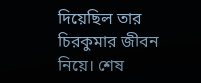দিয়েছিল তার চিরকুমার জীবন নিয়ে। শেষ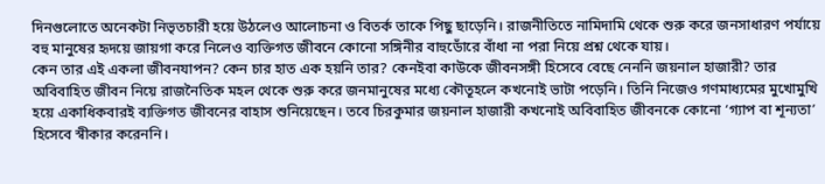দিনগুলোতে অনেকটা নিভৃতচারী হয়ে উঠলেও আলোচনা ও বিতর্ক তাকে পিছু ছাড়েনি। রাজনীতিতে নামিদামি থেকে শুরু করে জনসাধারণ পর্যায়ে বহু মানুষের হৃদয়ে জায়গা করে নিলেও ব্যক্তিগত জীবনে কোনো সঙ্গিনীর বাহুডোঁরে বাঁধা না পরা নিয়ে প্রশ্ন থেকে যায়।
কেন তার এই একলা জীবনযাপন? কেন চার হাত এক হয়নি তার? কেনইবা কাউকে জীবনসঙ্গী হিসেবে বেছে নেননি জয়নাল হাজারী? তার অবিবাহিত জীবন নিয়ে রাজনৈতিক মহল থেকে শুরু করে জনমানুষের মধ্যে কৌতূহলে কখনোই ভাটা পড়েনি। তিনি নিজেও গণমাধ্যমের মুখোমুখি হয়ে একাধিকবারই ব্যক্তিগত জীবনের বাহাস শুনিয়েছেন। তবে চিরকুমার জয়নাল হাজারী কখনোই অবিবাহিত জীবনকে কোনো ‘গ্যাপ বা শূন্যতা’ হিসেবে স্বীকার করেননি।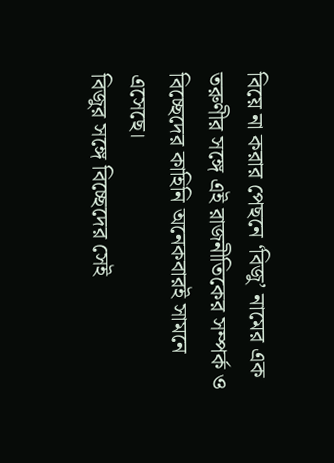বিয়ে না করার পেছনে ‘বিজু’ নামের এক তরুণীর সঙ্গে এই রাজনীতিকের সম্পর্ক ও বিচ্ছেদের কাহিনি অনেকবারই সামনে এসেছে।
বিজুর সঙ্গে বিচ্ছেদের সেই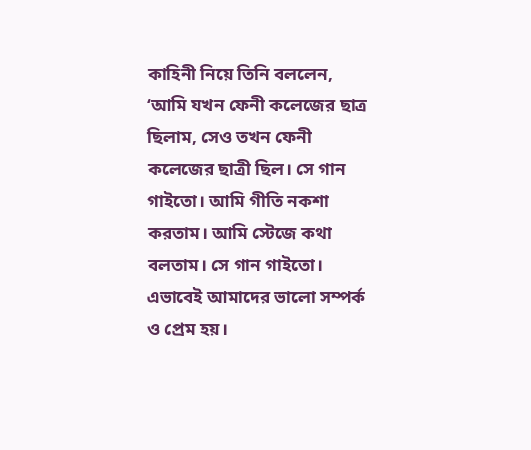কাহিনী নিয়ে তিনি বললেন, ‘আমি যখন ফেনী কলেজের ছাত্র ছিলাম, সেও তখন ফেনী কলেজের ছাত্রী ছিল। সে গান গাইতো। আমি গীতি নকশা করতাম। আমি স্টেজে কথা বলতাম। সে গান গাইতো। এভাবেই আমাদের ভালো সম্পর্ক ও প্রেম হয়।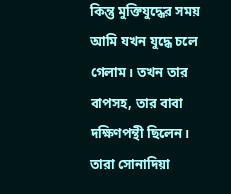কিন্তু মুক্তিযুদ্ধের সময় আমি যখন যুদ্ধে চলে গেলাম। তখন তার বাপসহ, তার বাবা দক্ষিণপন্থী ছিলেন। তারা সোনাদিয়া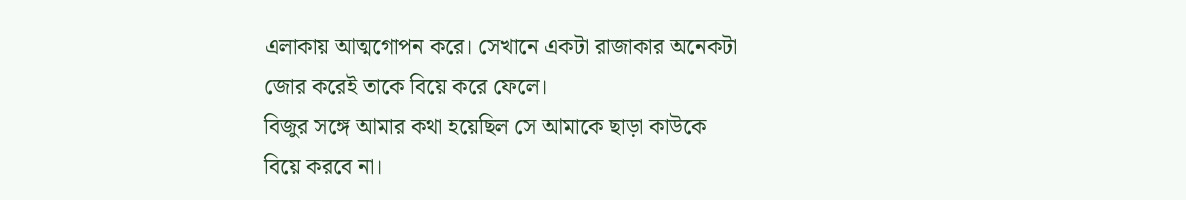এলাকায় আত্মগোপন করে। সেখানে একটা রাজাকার অনেকটা জোর করেই তাকে বিয়ে করে ফেলে।
বিজুর সঙ্গে আমার কথা হয়েছিল সে আমাকে ছাড়া কাউকে বিয়ে করবে না।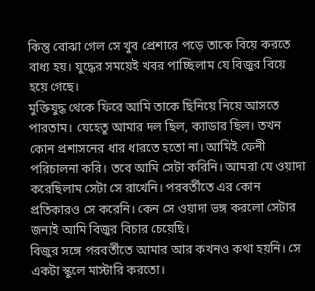কিন্তু বোঝা গেল সে খুব প্রেশারে পড়ে তাকে বিয়ে করতে বাধ্য হয়। যুদ্ধের সময়েই খবর পাচ্ছিলাম যে বিজুর বিয়ে হয়ে গেছে।
মুক্তিযুদ্ধ থেকে ফিরে আমি তাকে ছিনিয়ে নিয়ে আসতে পারতাম। যেহেতু আমার দল ছিল, ক্যাডার ছিল। তখন কোন প্রশাসনের ধার ধারতে হতো না। আমিই ফেনী পরিচালনা করি। তবে আমি সেটা করিনি। আমরা যে ওয়াদা করেছিলাম সেটা সে রাখেনি। পরবর্তীতে এর কোন প্রতিকারও সে করেনি। কেন সে ওয়াদা ভঙ্গ করলো সেটার জন্যই আমি বিজুর বিচার চেয়েছি।
বিজুর সঙ্গে পরবর্তীতে আমার আর কখনও কথা হয়নি। সে একটা স্কুলে মাস্টারি করতো।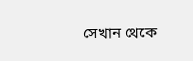সেখান থেকে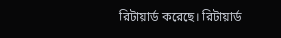রিটায়ার্ড করেছে। রিটায়ার্ড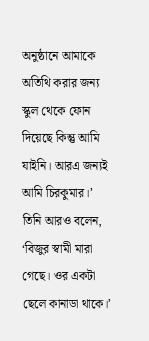অনুষ্ঠানে আমাকে অতিথি করার জন্য স্কুল থেকে ফোন দিয়েছে কিন্তু আমি যাইনি। আরএ জন্যই আমি চিরকুমার।’
তিনি আরও বলেন, ‘বিজুর স্বামী মারা গেছে। ওর একটা ছেলে কানাডা থাকে।’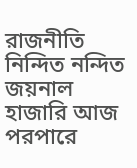রাজনীতি নিন্দিত নন্দিত জয়নাল হাজারি আজ পরপারে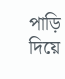পাড়ি দিয়ে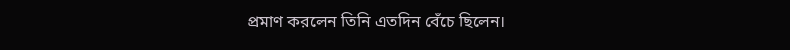প্রমাণ করলেন তিনি এতদিন বেঁচে ছিলেন।